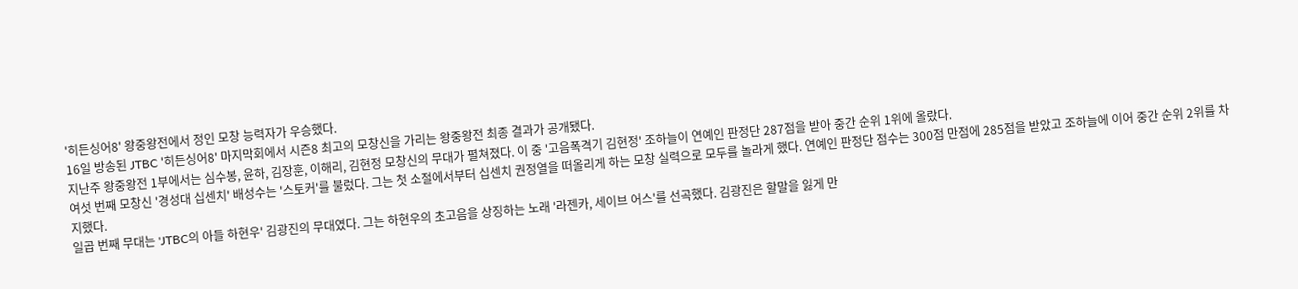'히든싱어8' 왕중왕전에서 정인 모창 능력자가 우승했다.
16일 방송된 JTBC '히든싱어8' 마지막회에서 시즌8 최고의 모창신을 가리는 왕중왕전 최종 결과가 공개됐다.
지난주 왕중왕전 1부에서는 심수봉, 윤하, 김장훈, 이해리, 김현정 모창신의 무대가 펼쳐졌다. 이 중 '고음폭격기 김현정' 조하늘이 연예인 판정단 287점을 받아 중간 순위 1위에 올랐다.
여섯 번째 모창신 '경성대 십센치' 배성수는 '스토커'를 불렀다. 그는 첫 소절에서부터 십센치 권정열을 떠올리게 하는 모창 실력으로 모두를 놀라게 했다. 연예인 판정단 점수는 300점 만점에 285점을 받았고 조하늘에 이어 중간 순위 2위를 차지했다.
일곱 번째 무대는 'JTBC의 아들 하현우' 김광진의 무대였다. 그는 하현우의 초고음을 상징하는 노래 '라젠카, 세이브 어스'를 선곡했다. 김광진은 할말을 잃게 만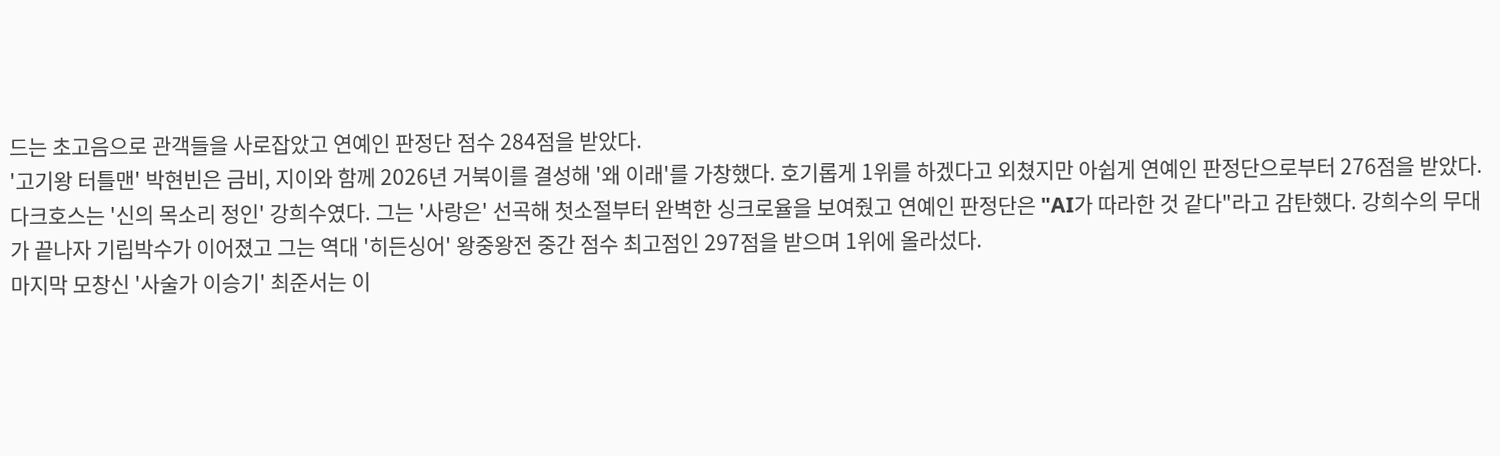드는 초고음으로 관객들을 사로잡았고 연예인 판정단 점수 284점을 받았다.
'고기왕 터틀맨' 박현빈은 금비, 지이와 함께 2026년 거북이를 결성해 '왜 이래'를 가창했다. 호기롭게 1위를 하겠다고 외쳤지만 아쉽게 연예인 판정단으로부터 276점을 받았다.
다크호스는 '신의 목소리 정인' 강희수였다. 그는 '사랑은' 선곡해 첫소절부터 완벽한 싱크로율을 보여줬고 연예인 판정단은 "AI가 따라한 것 같다"라고 감탄했다. 강희수의 무대가 끝나자 기립박수가 이어졌고 그는 역대 '히든싱어' 왕중왕전 중간 점수 최고점인 297점을 받으며 1위에 올라섰다.
마지막 모창신 '사술가 이승기' 최준서는 이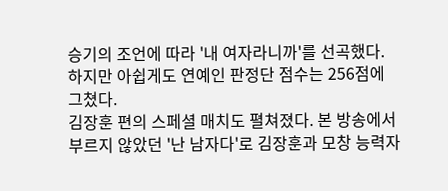승기의 조언에 따라 '내 여자라니까'를 선곡했다. 하지만 아쉽게도 연예인 판정단 점수는 256점에 그쳤다.
김장훈 편의 스페셜 매치도 펼쳐졌다. 본 방송에서 부르지 않았던 '난 남자다'로 김장훈과 모창 능력자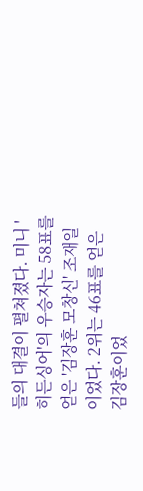들의 대결이 펼쳐졌다. 미니 '히든싱어'의 우승자는 58표를 얻은 '김장훈 모창신' 조재일이었다. 2위는 46표를 얻은 김장훈이었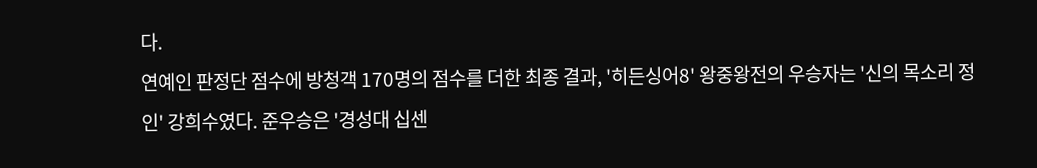다.
연예인 판정단 점수에 방청객 170명의 점수를 더한 최종 결과, '히든싱어8' 왕중왕전의 우승자는 '신의 목소리 정인' 강희수였다. 준우승은 '경성대 십센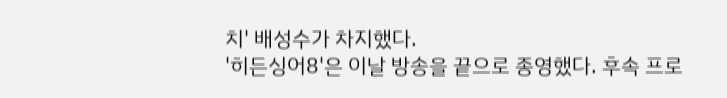치' 배성수가 차지했다.
'히든싱어8'은 이날 방송을 끝으로 종영했다. 후속 프로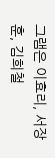그램은 이효리, 서장훈, 김희철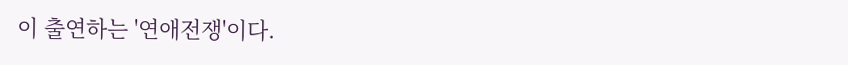이 출연하는 '연애전쟁'이다.